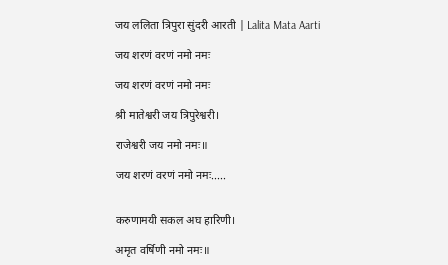जय ललिता त्रिपुरा सुंदरी आरती | Lalita Mata Aarti

जय शरणं वरणं नमो नमः

जय शरणं वरणं नमो नमः

श्री मातेश्वरी जय त्रिपुरेश्वरी।

राजेश्वरी जय नमो नमः॥

जय शरणं वरणं नमो नमः.....


करुणामयी सकल अघ हारिणी।

अमृत वर्षिणी नमो नमः॥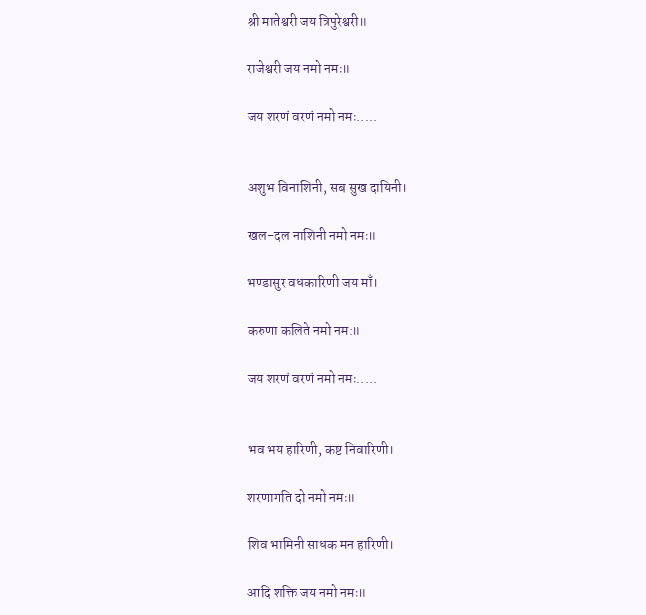श्री मातेश्वरी जय त्रिपुरेश्वरी॥

राजेश्वरी जय नमो नमः॥

जय शरणं वरणं नमो नमः.....


अशुभ विनाशिनी, सब सुख दायिनी।

खल-दल नाशिनी नमो नमः॥

भण्डासुर वधकारिणी जय माँ।

करुणा कलिते नमो नम:॥

जय शरणं वरणं नमो नमः.....


भव भय हारिणी, कष्ट निवारिणी।

शरणागति दो नमो नमः॥

शिव भामिनी साधक मन हारिणी।

आदि शक्ति जय नमो नमः॥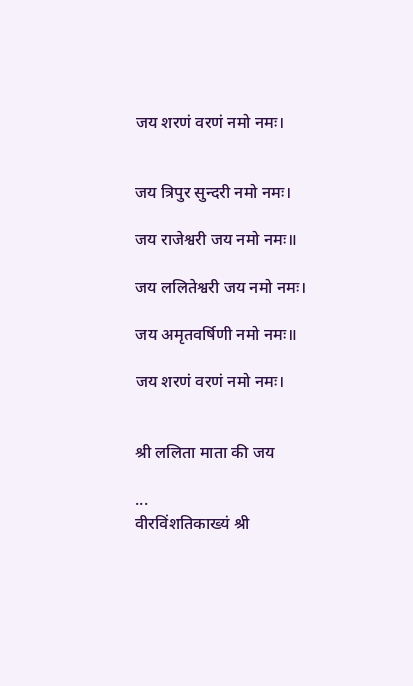जय शरणं वरणं नमो नमः।


जय त्रिपुर सुन्दरी नमो नमः।

जय राजेश्वरी जय नमो नमः॥

जय ललितेश्वरी जय नमो नमः।

जय अमृतवर्षिणी नमो नमः॥

जय शरणं वरणं नमो नमः।


श्री ललिता माता की जय

...
वीरविंशतिकाख्यं श्री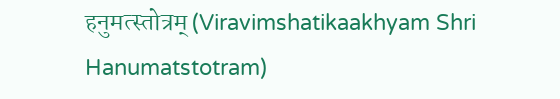हनुमत्स्तोत्रम् (Viravimshatikaakhyam Shri Hanumatstotram)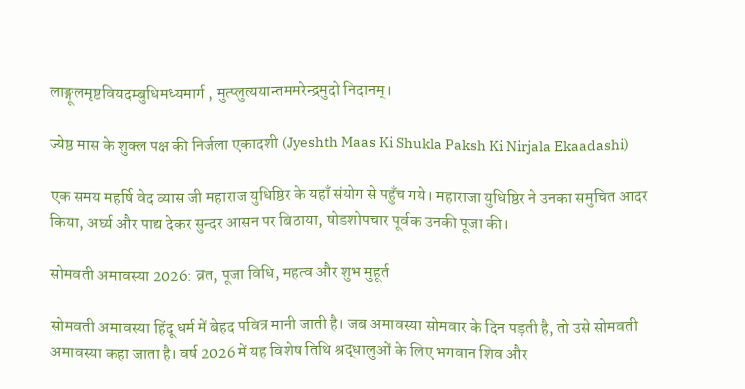लाङ्गूलमृष्टवियदम्बुधिमध्यमार्ग , मुत्प्लुत्ययान्तममरेन्द्रमुदो निदानम्।

ज्येष्ठ मास के शुक्ल पक्ष की निर्जला एकादशी (Jyeshth Maas Ki Shukla Paksh Ki Nirjala Ekaadashi)

एक समय महर्षि वेद व्यास जी महाराज युधिष्ठिर के यहाँ संयोग से पहुँच गये। महाराजा युधिष्ठिर ने उनका समुचित आदर किया, अर्घ्य और पाद्य देकर सुन्दर आसन पर बिठाया, षोडशोपचार पूर्वक उनकी पूजा की।

सोमवती अमावस्या 2026: व्रत, पूजा विधि, महत्व और शुभ मुहूर्त

सोमवती अमावस्या हिंदू धर्म में बेहद पवित्र मानी जाती है। जब अमावस्या सोमवार के दिन पड़ती है, तो उसे सोमवती अमावस्या कहा जाता है। वर्ष 2026 में यह विशेष तिथि श्रद्धालुओं के लिए भगवान शिव और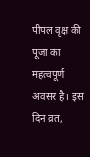पीपल वृक्ष की पूजा का महत्वपूर्ण अवसर है। इस दिन व्रत,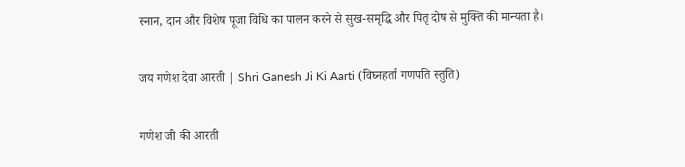स्नान, दान और विशेष पूजा विधि का पालन करने से सुख-समृद्धि और पितृ दोष से मुक्ति की मान्यता है।

जय गणेश देवा आरती | Shri Ganesh Ji Ki Aarti (विघ्नहर्ता गणपति स्तुति)

गणेश जी की आरती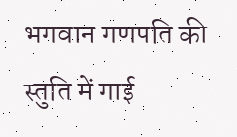भगवान गणपति की स्तुति में गाई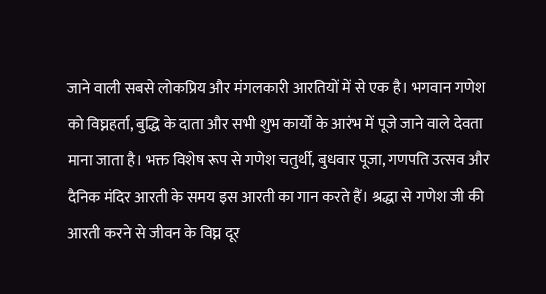जाने वाली सबसे लोकप्रिय और मंगलकारी आरतियों में से एक है। भगवान गणेश को विघ्नहर्ता, बुद्धि के दाता और सभी शुभ कार्यों के आरंभ में पूजे जाने वाले देवता माना जाता है। भक्त विशेष रूप से गणेश चतुर्थी, बुधवार पूजा, गणपति उत्सव और दैनिक मंदिर आरती के समय इस आरती का गान करते हैं। श्रद्धा से गणेश जी की आरती करने से जीवन के विघ्न दूर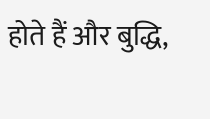होते हैं और बुद्धि,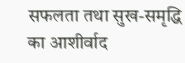सफलता तथा सुख-समृद्धि का आशीर्वाद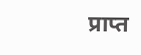प्राप्त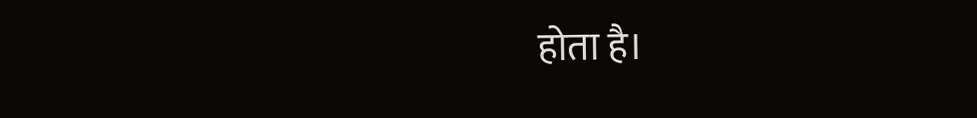होता है।